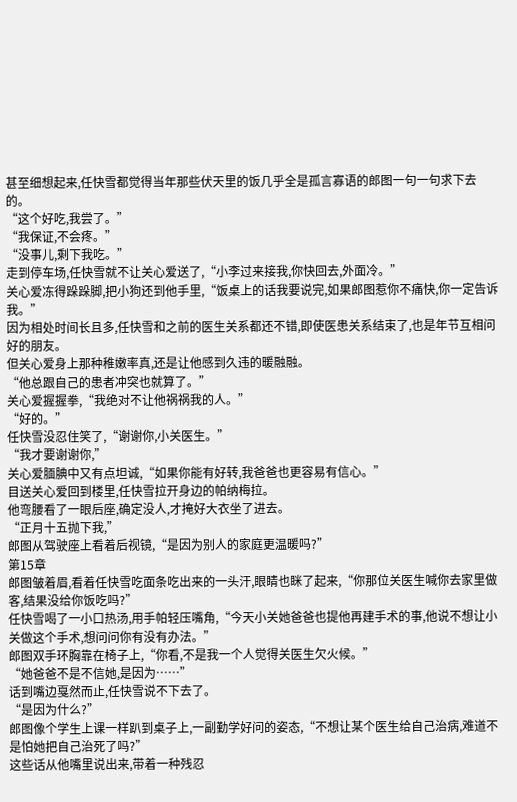甚至细想起来,任快雪都觉得当年那些伏天里的饭几乎全是孤言寡语的郎图一句一句求下去的。
“这个好吃,我尝了。”
“我保证,不会疼。”
“没事儿,剩下我吃。”
走到停车场,任快雪就不让关心爱送了,“小李过来接我,你快回去,外面冷。”
关心爱冻得跺跺脚,把小狗还到他手里,“饭桌上的话我要说完,如果郎图惹你不痛快,你一定告诉我。”
因为相处时间长且多,任快雪和之前的医生关系都还不错,即使医患关系结束了,也是年节互相问好的朋友。
但关心爱身上那种稚嫩率真,还是让他感到久违的暖融融。
“他总跟自己的患者冲突也就算了。”
关心爱握握拳,“我绝对不让他祸祸我的人。”
“好的。”
任快雪没忍住笑了,“谢谢你,小关医生。”
“我才要谢谢你,”
关心爱腼腆中又有点坦诚,“如果你能有好转,我爸爸也更容易有信心。”
目送关心爱回到楼里,任快雪拉开身边的帕纳梅拉。
他弯腰看了一眼后座,确定没人,才掩好大衣坐了进去。
“正月十五抛下我,”
郎图从驾驶座上看着后视镜,“是因为别人的家庭更温暖吗?”
第15章
郎图皱着眉,看着任快雪吃面条吃出来的一头汗,眼睛也眯了起来,“你那位关医生喊你去家里做客,结果没给你饭吃吗?”
任快雪喝了一小口热汤,用手帕轻压嘴角,“今天小关她爸爸也提他再建手术的事,他说不想让小关做这个手术,想问问你有没有办法。”
郎图双手环胸靠在椅子上,“你看,不是我一个人觉得关医生欠火候。”
“她爸爸不是不信她,是因为……”
话到嘴边戛然而止,任快雪说不下去了。
“是因为什么?”
郎图像个学生上课一样趴到桌子上,一副勤学好问的姿态,“不想让某个医生给自己治病,难道不是怕她把自己治死了吗?”
这些话从他嘴里说出来,带着一种残忍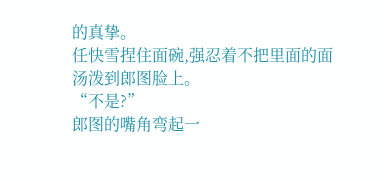的真挚。
任快雪捏住面碗,强忍着不把里面的面汤泼到郎图脸上。
“不是?”
郎图的嘴角弯起一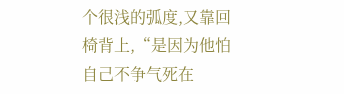个很浅的弧度,又靠回椅背上,“是因为他怕自己不争气死在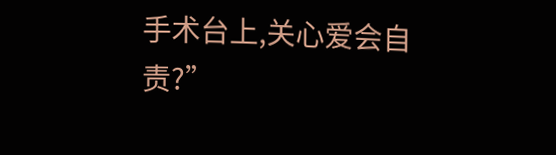手术台上,关心爱会自责?”